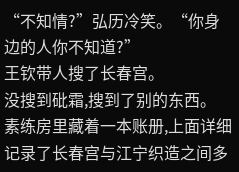“不知情?”弘历冷笑。“你身边的人你不知道?”
王钦带人搜了长春宫。
没搜到砒霜,搜到了别的东西。
素练房里藏着一本账册,上面详细记录了长春宫与江宁织造之间多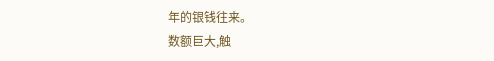年的银钱往来。
数额巨大,触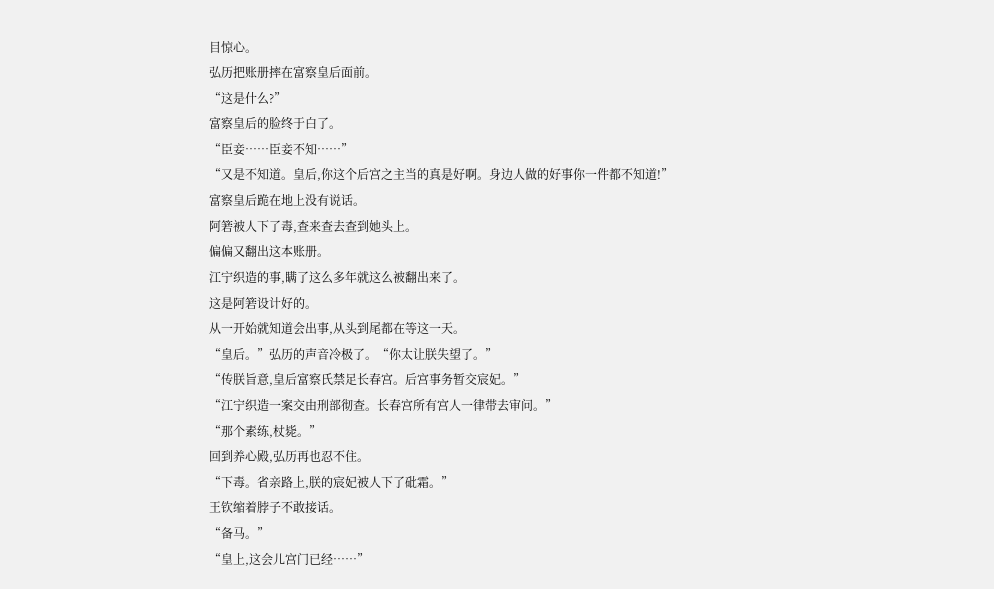目惊心。
弘历把账册摔在富察皇后面前。
“这是什么?”
富察皇后的脸终于白了。
“臣妾……臣妾不知……”
“又是不知道。皇后,你这个后宫之主当的真是好啊。身边人做的好事你一件都不知道!”
富察皇后跪在地上没有说话。
阿箬被人下了毒,查来查去查到她头上。
偏偏又翻出这本账册。
江宁织造的事,瞒了这么多年就这么被翻出来了。
这是阿箬设计好的。
从一开始就知道会出事,从头到尾都在等这一天。
“皇后。”弘历的声音冷极了。“你太让朕失望了。”
“传朕旨意,皇后富察氏禁足长春宫。后宫事务暂交宸妃。”
“江宁织造一案交由刑部彻查。长春宫所有宫人一律带去审问。”
“那个素练,杖毙。”
回到养心殿,弘历再也忍不住。
“下毒。省亲路上,朕的宸妃被人下了砒霜。”
王钦缩着脖子不敢接话。
“备马。”
“皇上,这会儿宫门已经……”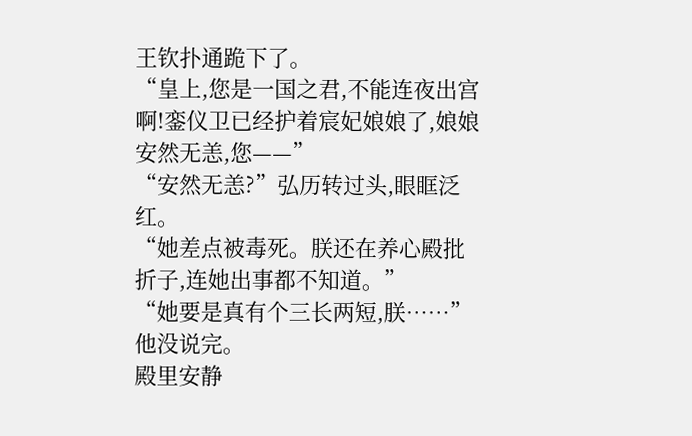王钦扑通跪下了。
“皇上,您是一国之君,不能连夜出宫啊!銮仪卫已经护着宸妃娘娘了,娘娘安然无恙,您——”
“安然无恙?”弘历转过头,眼眶泛红。
“她差点被毒死。朕还在养心殿批折子,连她出事都不知道。”
“她要是真有个三长两短,朕……”
他没说完。
殿里安静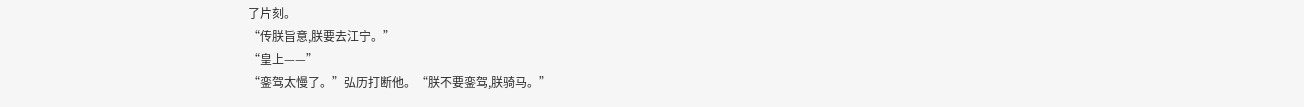了片刻。
“传朕旨意,朕要去江宁。”
“皇上——”
“銮驾太慢了。”弘历打断他。“朕不要銮驾,朕骑马。”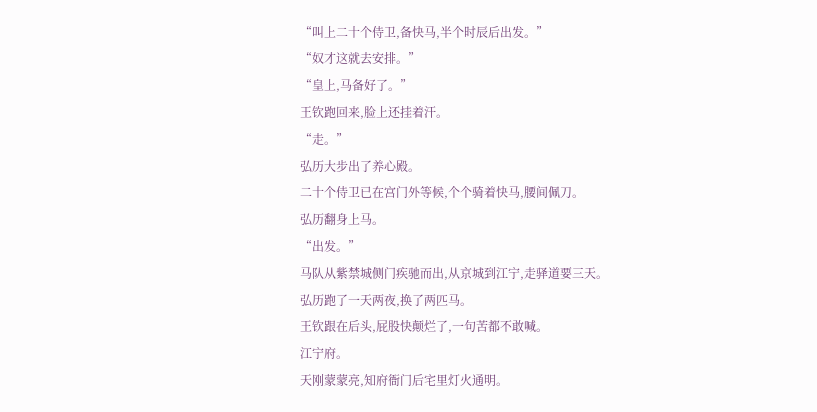“叫上二十个侍卫,备快马,半个时辰后出发。”
“奴才这就去安排。”
“皇上,马备好了。”
王钦跑回来,脸上还挂着汗。
“走。”
弘历大步出了养心殿。
二十个侍卫已在宫门外等候,个个骑着快马,腰间佩刀。
弘历翻身上马。
“出发。”
马队从紫禁城侧门疾驰而出,从京城到江宁,走驿道要三天。
弘历跑了一天两夜,换了两匹马。
王钦跟在后头,屁股快颠烂了,一句苦都不敢喊。
江宁府。
天刚蒙蒙亮,知府衙门后宅里灯火通明。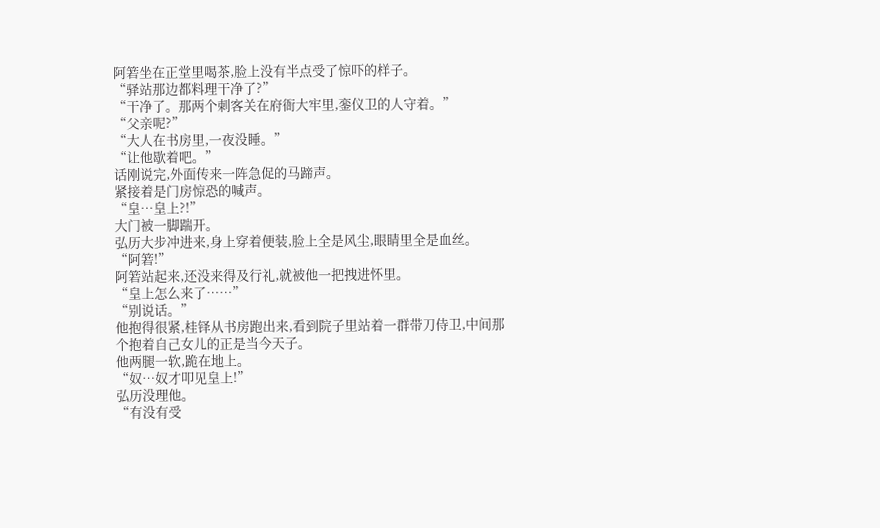阿箬坐在正堂里喝茶,脸上没有半点受了惊吓的样子。
“驿站那边都料理干净了?”
“干净了。那两个刺客关在府衙大牢里,銮仪卫的人守着。”
“父亲呢?”
“大人在书房里,一夜没睡。”
“让他歇着吧。”
话刚说完,外面传来一阵急促的马蹄声。
紧接着是门房惊恐的喊声。
“皇…皇上?!”
大门被一脚踹开。
弘历大步冲进来,身上穿着便装,脸上全是风尘,眼睛里全是血丝。
“阿箬!”
阿箬站起来,还没来得及行礼,就被他一把拽进怀里。
“皇上怎么来了……”
“别说话。”
他抱得很紧,桂铎从书房跑出来,看到院子里站着一群带刀侍卫,中间那个抱着自己女儿的正是当今天子。
他两腿一软,跪在地上。
“奴…奴才叩见皇上!”
弘历没理他。
“有没有受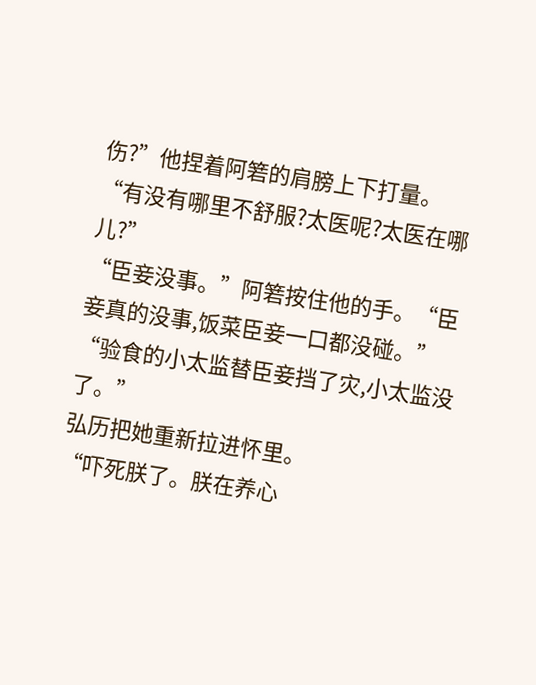伤?”他捏着阿箬的肩膀上下打量。
“有没有哪里不舒服?太医呢?太医在哪儿?”
“臣妾没事。”阿箬按住他的手。“臣妾真的没事,饭菜臣妾一口都没碰。”
“验食的小太监替臣妾挡了灾,小太监没了。”
弘历把她重新拉进怀里。
“吓死朕了。朕在养心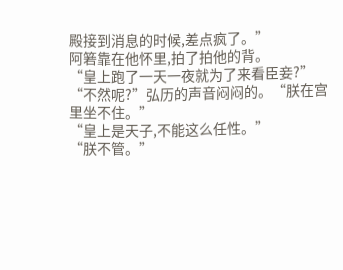殿接到消息的时候,差点疯了。”
阿箬靠在他怀里,拍了拍他的背。
“皇上跑了一天一夜就为了来看臣妾?”
“不然呢?”弘历的声音闷闷的。“朕在宫里坐不住。”
“皇上是天子,不能这么任性。”
“朕不管。”